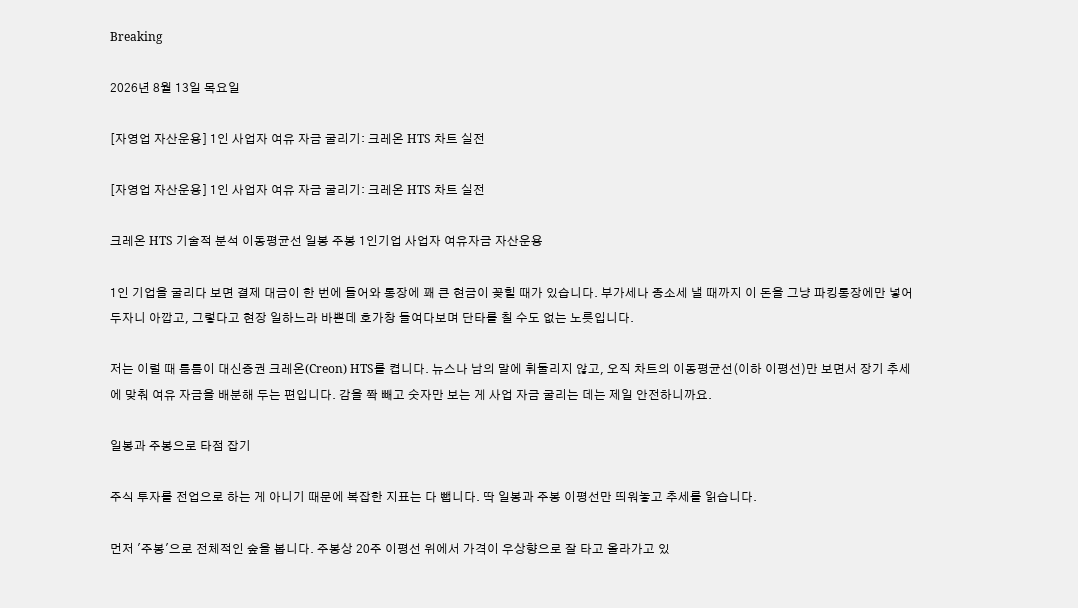Breaking

2026년 8월 13일 목요일

[자영업 자산운용] 1인 사업자 여유 자금 굴리기: 크레온 HTS 차트 실전

[자영업 자산운용] 1인 사업자 여유 자금 굴리기: 크레온 HTS 차트 실전

크레온 HTS 기술적 분석 이동평균선 일봉 주봉 1인기업 사업자 여유자금 자산운용

1인 기업을 굴리다 보면 결제 대금이 한 번에 들어와 통장에 꽤 큰 현금이 꽂힐 때가 있습니다. 부가세나 종소세 낼 때까지 이 돈을 그냥 파킹통장에만 넣어두자니 아깝고, 그렇다고 현장 일하느라 바쁜데 호가창 들여다보며 단타를 칠 수도 없는 노릇입니다.

저는 이럴 때 틈틈이 대신증권 크레온(Creon) HTS를 켭니다. 뉴스나 남의 말에 휘둘리지 않고, 오직 차트의 이동평균선(이하 이평선)만 보면서 장기 추세에 맞춰 여유 자금을 배분해 두는 편입니다. 감을 쫙 빼고 숫자만 보는 게 사업 자금 굴리는 데는 제일 안전하니까요.

일봉과 주봉으로 타점 잡기

주식 투자를 전업으로 하는 게 아니기 때문에 복잡한 지표는 다 뺍니다. 딱 일봉과 주봉 이평선만 띄워놓고 추세를 읽습니다.

먼저 '주봉'으로 전체적인 숲을 봅니다. 주봉상 20주 이평선 위에서 가격이 우상향으로 잘 타고 올라가고 있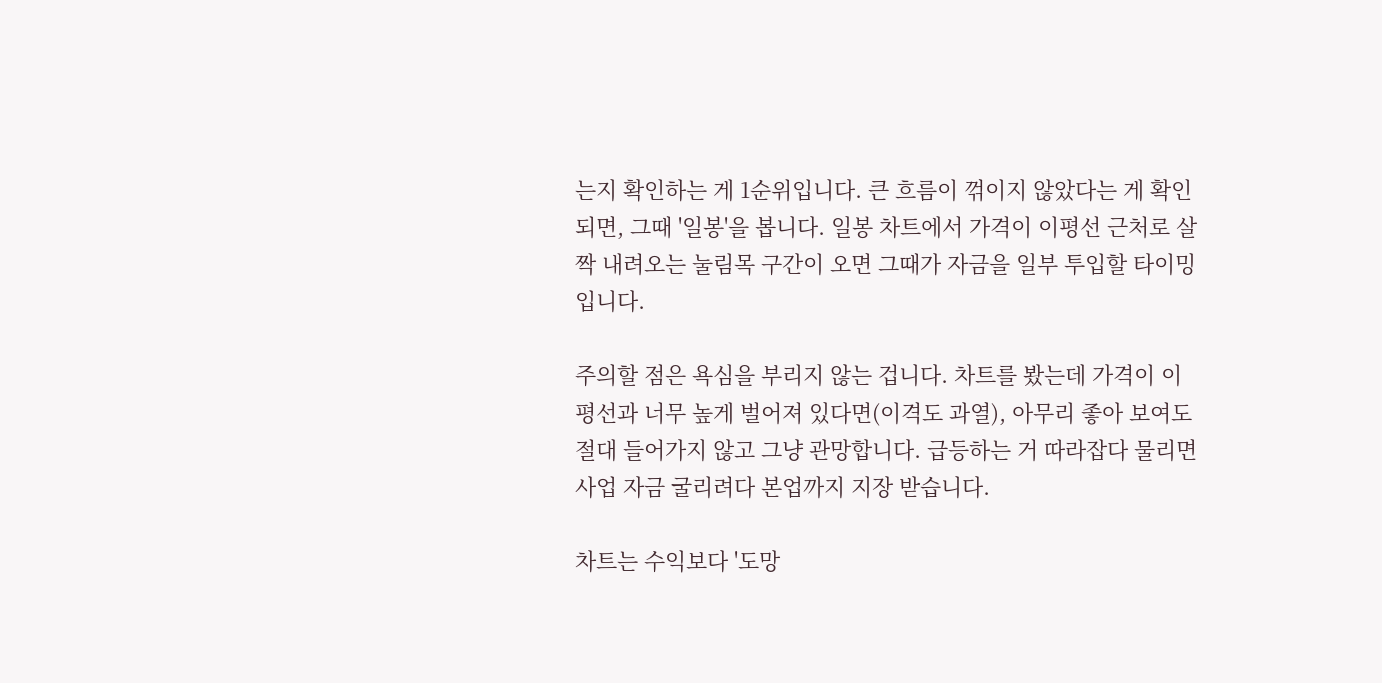는지 확인하는 게 1순위입니다. 큰 흐름이 꺾이지 않았다는 게 확인되면, 그때 '일봉'을 봅니다. 일봉 차트에서 가격이 이평선 근처로 살짝 내려오는 눌림목 구간이 오면 그때가 자금을 일부 투입할 타이밍입니다.

주의할 점은 욕심을 부리지 않는 겁니다. 차트를 봤는데 가격이 이평선과 너무 높게 벌어져 있다면(이격도 과열), 아무리 좋아 보여도 절대 들어가지 않고 그냥 관망합니다. 급등하는 거 따라잡다 물리면 사업 자금 굴리려다 본업까지 지장 받습니다.

차트는 수익보다 '도망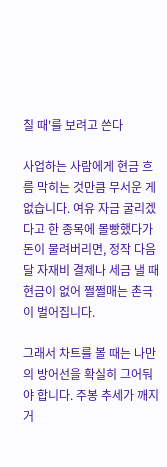칠 때'를 보려고 쓴다

사업하는 사람에게 현금 흐름 막히는 것만큼 무서운 게 없습니다. 여유 자금 굴리겠다고 한 종목에 몰빵했다가 돈이 물려버리면, 정작 다음 달 자재비 결제나 세금 낼 때 현금이 없어 쩔쩔매는 촌극이 벌어집니다.

그래서 차트를 볼 때는 나만의 방어선을 확실히 그어둬야 합니다. 주봉 추세가 깨지거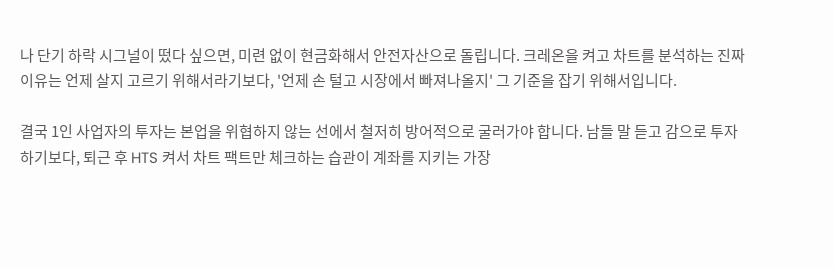나 단기 하락 시그널이 떴다 싶으면, 미련 없이 현금화해서 안전자산으로 돌립니다. 크레온을 켜고 차트를 분석하는 진짜 이유는 언제 살지 고르기 위해서라기보다, '언제 손 털고 시장에서 빠져나올지' 그 기준을 잡기 위해서입니다.

결국 1인 사업자의 투자는 본업을 위협하지 않는 선에서 철저히 방어적으로 굴러가야 합니다. 남들 말 듣고 감으로 투자하기보다, 퇴근 후 HTS 켜서 차트 팩트만 체크하는 습관이 계좌를 지키는 가장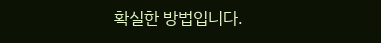확실한 방법입니다.